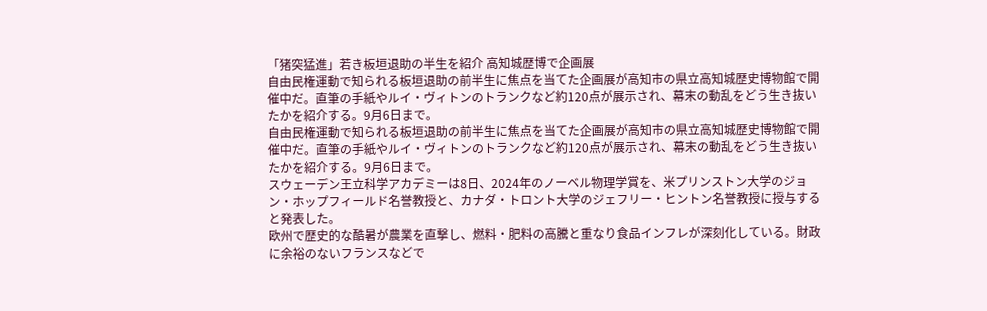「猪突猛進」若き板垣退助の半生を紹介 高知城歴博で企画展
自由民権運動で知られる板垣退助の前半生に焦点を当てた企画展が高知市の県立高知城歴史博物館で開催中だ。直筆の手紙やルイ・ヴィトンのトランクなど約120点が展示され、幕末の動乱をどう生き抜いたかを紹介する。9月6日まで。
自由民権運動で知られる板垣退助の前半生に焦点を当てた企画展が高知市の県立高知城歴史博物館で開催中だ。直筆の手紙やルイ・ヴィトンのトランクなど約120点が展示され、幕末の動乱をどう生き抜いたかを紹介する。9月6日まで。
スウェーデン王立科学アカデミーは8日、2024年のノーベル物理学賞を、米プリンストン大学のジョン・ホップフィールド名誉教授と、カナダ・トロント大学のジェフリー・ヒントン名誉教授に授与すると発表した。
欧州で歴史的な酷暑が農業を直撃し、燃料・肥料の高騰と重なり食品インフレが深刻化している。財政に余裕のないフランスなどで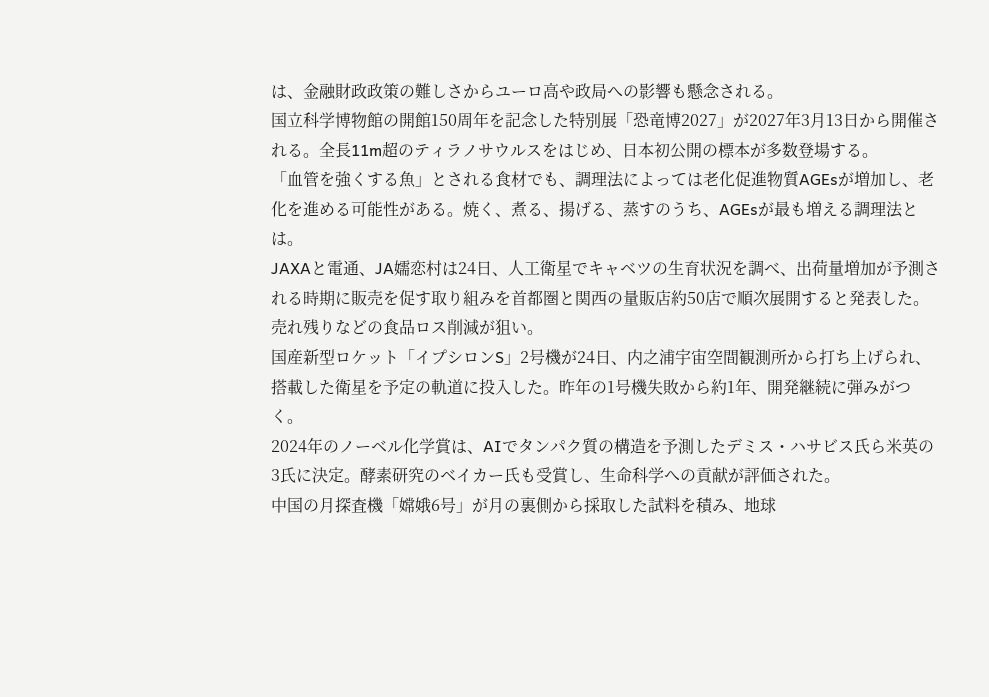は、金融財政政策の難しさからユーロ高や政局への影響も懸念される。
国立科学博物館の開館150周年を記念した特別展「恐竜博2027」が2027年3月13日から開催される。全長11m超のティラノサウルスをはじめ、日本初公開の標本が多数登場する。
「血管を強くする魚」とされる食材でも、調理法によっては老化促進物質AGEsが増加し、老化を進める可能性がある。焼く、煮る、揚げる、蒸すのうち、AGEsが最も増える調理法とは。
JAXAと電通、JA嬬恋村は24日、人工衛星でキャベツの生育状況を調べ、出荷量増加が予測される時期に販売を促す取り組みを首都圏と関西の量販店約50店で順次展開すると発表した。売れ残りなどの食品ロス削減が狙い。
国産新型ロケット「イプシロンS」2号機が24日、内之浦宇宙空間観測所から打ち上げられ、搭載した衛星を予定の軌道に投入した。昨年の1号機失敗から約1年、開発継続に弾みがつく。
2024年のノーベル化学賞は、AIでタンパク質の構造を予測したデミス・ハサビス氏ら米英の3氏に決定。酵素研究のベイカー氏も受賞し、生命科学への貢献が評価された。
中国の月探査機「嫦娥6号」が月の裏側から採取した試料を積み、地球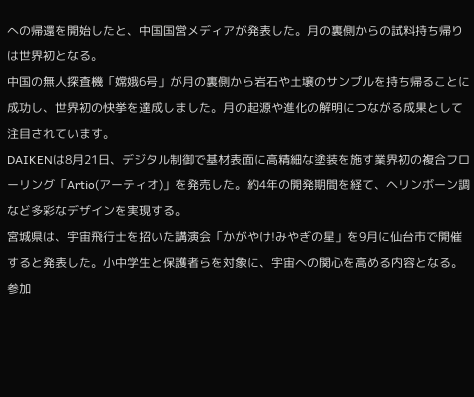への帰還を開始したと、中国国営メディアが発表した。月の裏側からの試料持ち帰りは世界初となる。
中国の無人探査機「嫦娥6号」が月の裏側から岩石や土壌のサンプルを持ち帰ることに成功し、世界初の快挙を達成しました。月の起源や進化の解明につながる成果として注目されています。
DAIKENは8月21日、デジタル制御で基材表面に高精細な塗装を施す業界初の複合フローリング「Artio(アーティオ)」を発売した。約4年の開発期間を経て、ヘリンボーン調など多彩なデザインを実現する。
宮城県は、宇宙飛行士を招いた講演会「かがやけ!みやぎの星」を9月に仙台市で開催すると発表した。小中学生と保護者らを対象に、宇宙への関心を高める内容となる。参加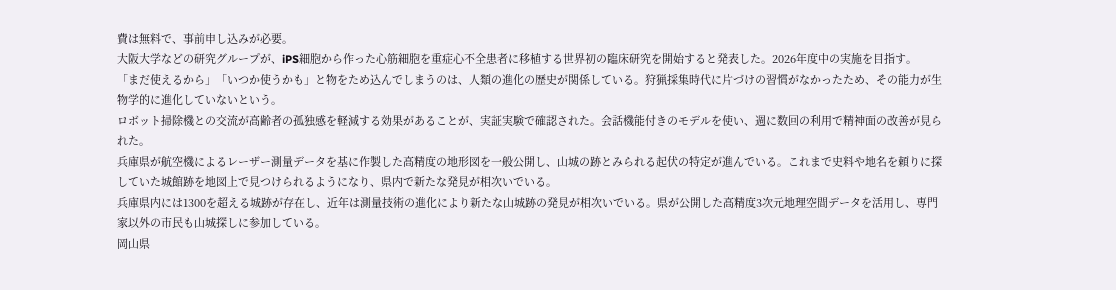費は無料で、事前申し込みが必要。
大阪大学などの研究グループが、iPS細胞から作った心筋細胞を重症心不全患者に移植する世界初の臨床研究を開始すると発表した。2026年度中の実施を目指す。
「まだ使えるから」「いつか使うかも」と物をため込んでしまうのは、人類の進化の歴史が関係している。狩猟採集時代に片づけの習慣がなかったため、その能力が生物学的に進化していないという。
ロボット掃除機との交流が高齢者の孤独感を軽減する効果があることが、実証実験で確認された。会話機能付きのモデルを使い、週に数回の利用で精神面の改善が見られた。
兵庫県が航空機によるレーザー測量データを基に作製した高精度の地形図を一般公開し、山城の跡とみられる起伏の特定が進んでいる。これまで史料や地名を頼りに探していた城館跡を地図上で見つけられるようになり、県内で新たな発見が相次いでいる。
兵庫県内には1300を超える城跡が存在し、近年は測量技術の進化により新たな山城跡の発見が相次いでいる。県が公開した高精度3次元地理空間データを活用し、専門家以外の市民も山城探しに参加している。
岡山県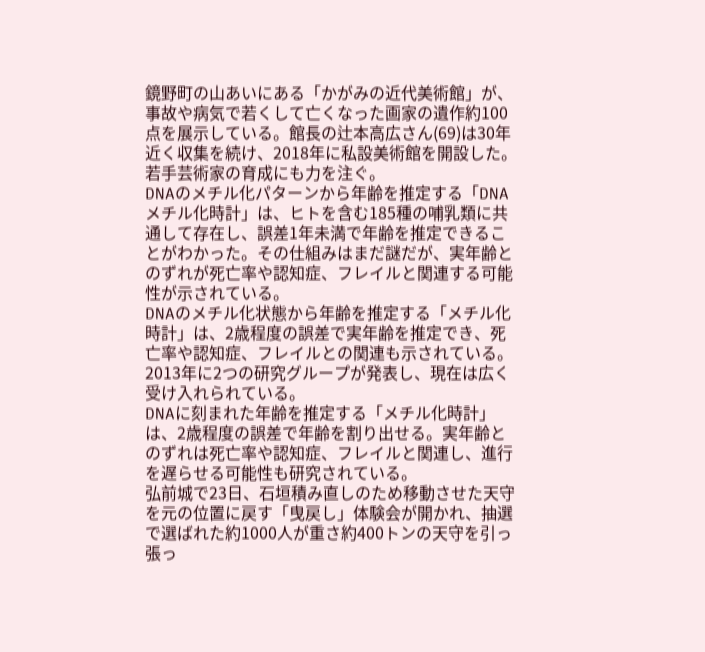鏡野町の山あいにある「かがみの近代美術館」が、事故や病気で若くして亡くなった画家の遺作約100点を展示している。館長の辻本高広さん(69)は30年近く収集を続け、2018年に私設美術館を開設した。若手芸術家の育成にも力を注ぐ。
DNAのメチル化パターンから年齢を推定する「DNAメチル化時計」は、ヒトを含む185種の哺乳類に共通して存在し、誤差1年未満で年齢を推定できることがわかった。その仕組みはまだ謎だが、実年齢とのずれが死亡率や認知症、フレイルと関連する可能性が示されている。
DNAのメチル化状態から年齢を推定する「メチル化時計」は、2歳程度の誤差で実年齢を推定でき、死亡率や認知症、フレイルとの関連も示されている。2013年に2つの研究グループが発表し、現在は広く受け入れられている。
DNAに刻まれた年齢を推定する「メチル化時計」は、2歳程度の誤差で年齢を割り出せる。実年齢とのずれは死亡率や認知症、フレイルと関連し、進行を遅らせる可能性も研究されている。
弘前城で23日、石垣積み直しのため移動させた天守を元の位置に戻す「曳戻し」体験会が開かれ、抽選で選ばれた約1000人が重さ約400トンの天守を引っ張っ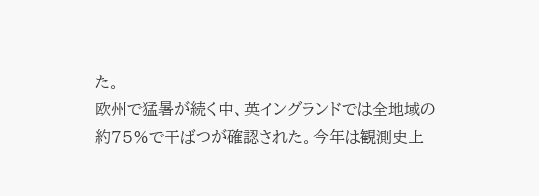た。
欧州で猛暑が続く中、英イングランドでは全地域の約75%で干ばつが確認された。今年は観測史上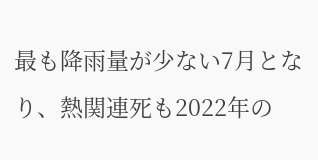最も降雨量が少ない7月となり、熱関連死も2022年の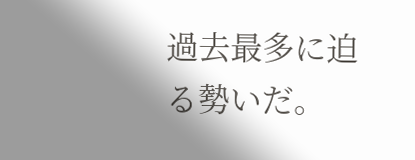過去最多に迫る勢いだ。